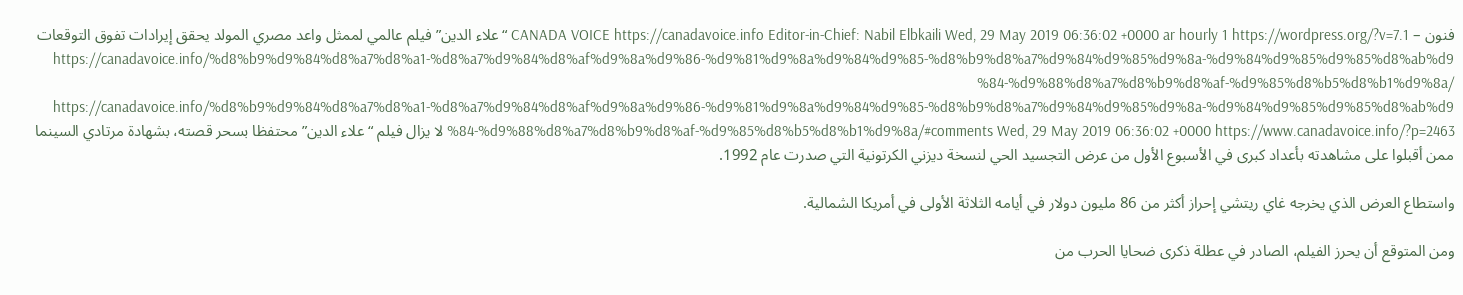فنون – CANADA VOICE https://canadavoice.info Editor-in-Chief: Nabil Elbkaili Wed, 29 May 2019 06:36:02 +0000 ar hourly 1 https://wordpress.org/?v=7.1 “علاء الدين” فيلم عالمي لممثل واعد مصري المولد يحقق إيرادات تفوق التوقعات https://canadavoice.info/%d8%b9%d9%84%d8%a7%d8%a1-%d8%a7%d9%84%d8%af%d9%8a%d9%86-%d9%81%d9%8a%d9%84%d9%85-%d8%b9%d8%a7%d9%84%d9%85%d9%8a-%d9%84%d9%85%d9%85%d8%ab%d9%84-%d9%88%d8%a7%d8%b9%d8%af-%d9%85%d8%b5%d8%b1%d9%8a/ https://canadavoice.info/%d8%b9%d9%84%d8%a7%d8%a1-%d8%a7%d9%84%d8%af%d9%8a%d9%86-%d9%81%d9%8a%d9%84%d9%85-%d8%b9%d8%a7%d9%84%d9%85%d9%8a-%d9%84%d9%85%d9%85%d8%ab%d9%84-%d9%88%d8%a7%d8%b9%d8%af-%d9%85%d8%b5%d8%b1%d9%8a/#comments Wed, 29 May 2019 06:36:02 +0000 https://www.canadavoice.info/?p=2463 لا يزال فيلم “علاء الدين” محتفظا بسحر قصته، بشهادة مرتادي السينما ممن أقبلوا على مشاهدته بأعداد كبرى في الأسبوع الأول من عرض التجسيد الحي لنسخة ديزني الكرتونية التي صدرت عام 1992.

واستطاع العرض الذي يخرجه غاي ريتشي إحراز أكثر من 86 مليون دولار في أيامه الثلاثة الأولى في أمريكا الشمالية.

ومن المتوقع أن يحرز الفيلم، الصادر في عطلة ذكرى ضحايا الحرب من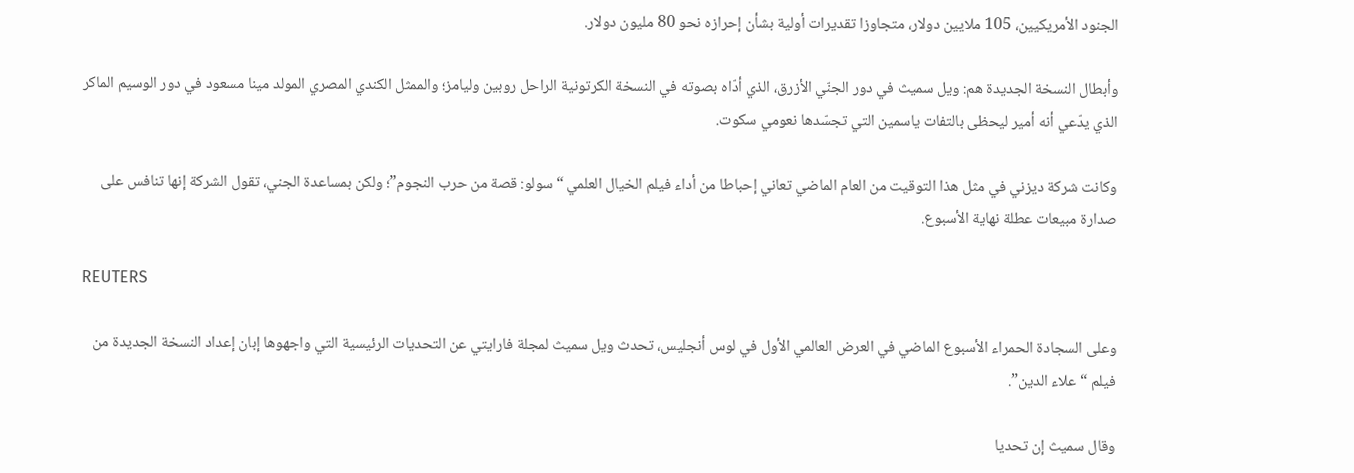الجنود الأمريكيين، 105 ملايين دولار، متجاوزا تقديرات أولية بشأن إحرازه نحو 80 مليون دولار.

وأبطال النسخة الجديدة هم: ويل سميث في دور الجنّي الأزرق، الذي أدّاه بصوته في النسخة الكرتونية الراحل روبين وليامز؛ والممثل الكندي المصري المولد مينا مسعود في دور الوسيم الماكر الذي يدّعي أنه أمير ليحظى بالتفات ياسمين التي تجسّدها نعومي سكوت.

وكانت شركة ديزني في مثل هذا التوقيت من العام الماضي تعاني إحباطا من أداء فيلم الخيال العلمي “سولو: قصة من حرب النجوم”؛ ولكن بمساعدة الجني، تقول الشركة إنها تنافس على صدارة مبيعات عطلة نهاية الأسبوع.

REUTERS

وعلى السجادة الحمراء الأسبوع الماضي في العرض العالمي الأول في لوس أنجليس، تحدث ويل سميث لمجلة فارايتي عن التحديات الرئيسية التي واجهوها إبان إعداد النسخة الجديدة من فيلم “علاء الدين”.

وقال سميث إن تحديا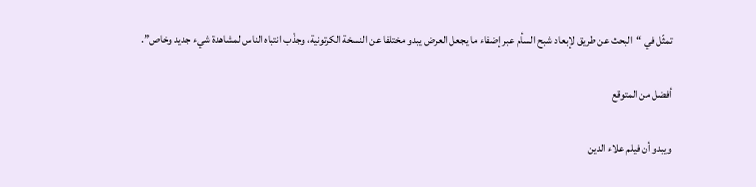تمثّل في “البحث عن طريق لإبعاد شبح السأم عبر إضفاء ما يجعل العرض يبدو مختلفا عن النسخة الكرتونية، وجذْب انتباه الناس لمشاهدة شيء جديد وخاص”.

أفضل من المتوقع

ويبدو أن فيلم علاء الدين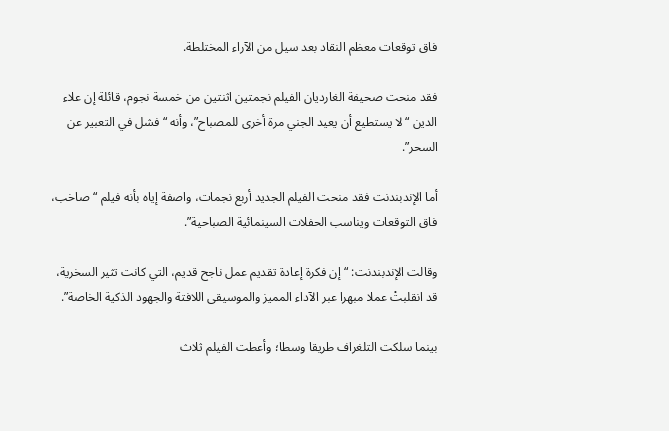فاق توقعات معظم النقاد بعد سيل من الآراء المختلطة.

فقد منحت صحيفة الغارديان الفيلم نجمتين اثنتين من خمسة نجوم، قائلة إن علاء الدين “لا يستطيع أن يعيد الجني مرة أخرى للمصباح”، وأنه “فشل في التعبير عن السحر”.

أما الإندبندنت فقد منحت الفيلم الجديد أربع نجمات، واصفة إياه بأنه فيلم “صاخب، فاق التوقعات ويناسب الحفلات السينمائية الصباحية”.

وقالت الإندبندنت: “إن فكرة إعادة تقديم عمل ناجح قديم، التي كانت تثير السخرية، قد انقلبتْ عملا مبهرا عبر الآداء المميز والموسيقى اللافتة والجهود الذكية الخاصة”.

بينما سلكت التلغراف طريقا وسطا؛ وأعطت الفيلم ثلاث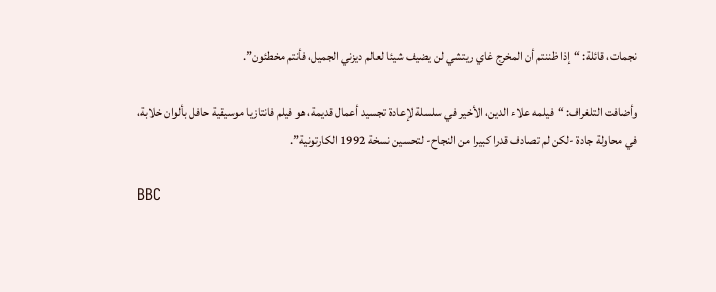نجمات، قائلة: “إذا ظننتم أن المخرج غاي ريتشي لن يضيف شيئا لعالم ديزني الجميل، فأنتم مخطئون”.

وأضافت التلغراف: “فيلمه علاء الدين، الأخير في سلسلة لإعادة تجسيد أعمال قديمة، هو فيلم فانتازيا موسيقية حافل بألوان خلابة، في محاولة جادة -لكن لم تصادف قدرا كبيرا من النجاح- لتحسين نسخة 1992 الكارتونية”.

BBC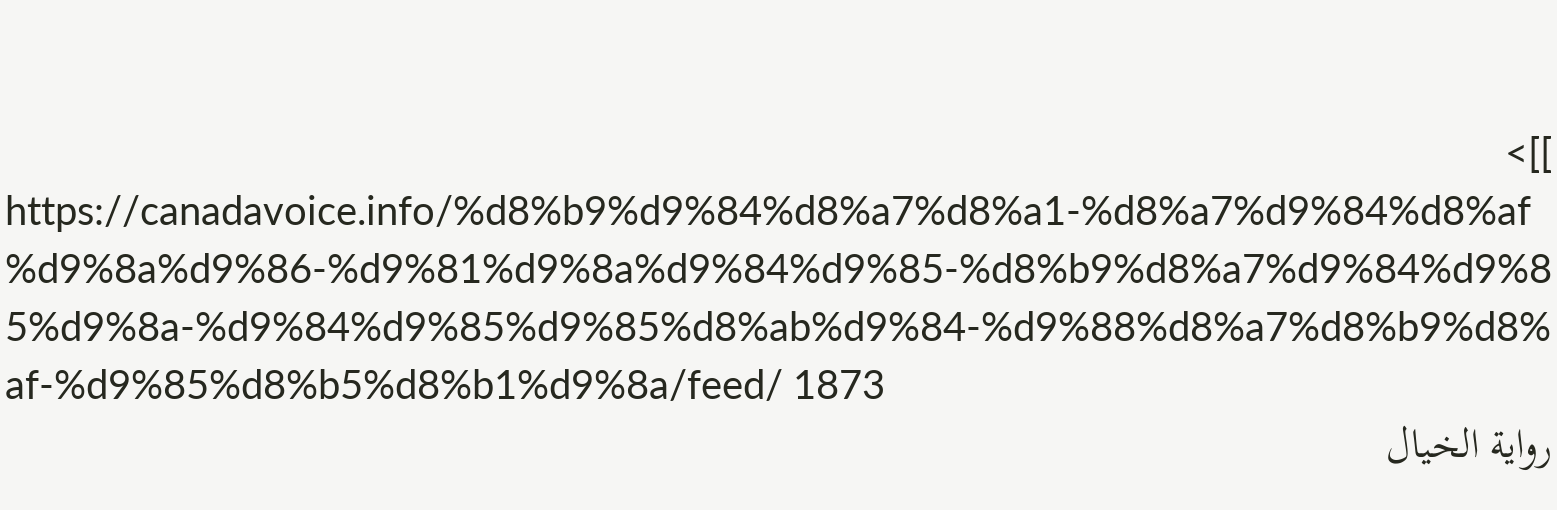]]>
https://canadavoice.info/%d8%b9%d9%84%d8%a7%d8%a1-%d8%a7%d9%84%d8%af%d9%8a%d9%86-%d9%81%d9%8a%d9%84%d9%85-%d8%b9%d8%a7%d9%84%d9%85%d9%8a-%d9%84%d9%85%d9%85%d8%ab%d9%84-%d9%88%d8%a7%d8%b9%d8%af-%d9%85%d8%b5%d8%b1%d9%8a/feed/ 1873
رواية الخيال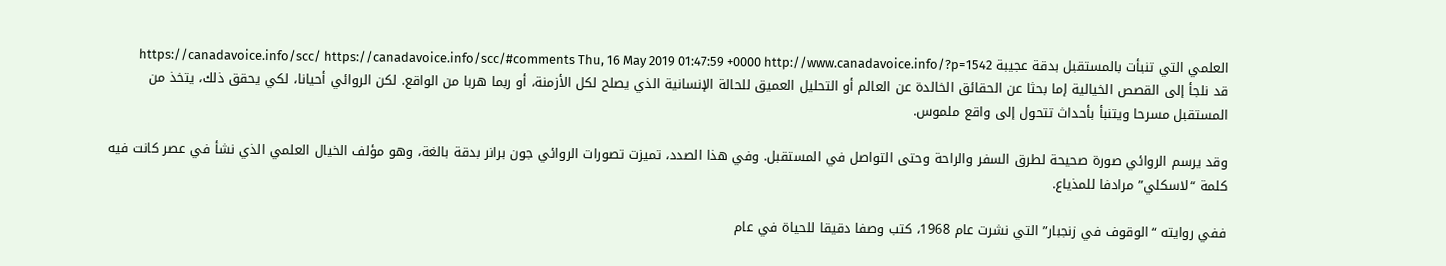العلمي التي تنبأت بالمستقبل بدقة عجيبة https://canadavoice.info/scc/ https://canadavoice.info/scc/#comments Thu, 16 May 2019 01:47:59 +0000 http://www.canadavoice.info/?p=1542 قد نلجأ إلى القصص الخيالية إما بحثا عن الحقائق الخالدة عن العالم أو التحليل العميق للحالة الإنسانية الذي يصلح لكل الأزمنة، أو ربما هربا من الواقع. لكن الروائي أحيانا، لكي يحقق ذلك، يتخذ من المستقبل مسرحا ويتنبأ بأحداث تتحول إلى واقع ملموس.

وقد يرسم الروائي صورة صحيحة لطرق السفر والراحة وحتى التواصل في المستقبل. وفي هذا الصدد، تميزت تصورات الروائي جون برانر بدقة بالغة، وهو مؤلف الخيال العلمي الذي نشأ في عصر كانت فيه كلمة “لاسكلي” مرادفا للمذياع.

ففي روايته “الوقوف في زنجبار” التي نشرت عام 1968، كتب وصفا دقيقا للحياة في عام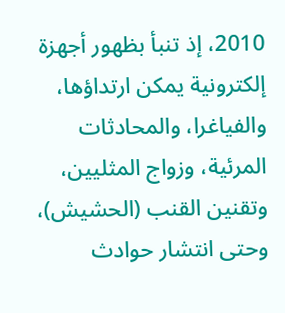2010، إذ تنبأ بظهور أجهزة إلكترونية يمكن ارتداؤها، والفياغرا، والمحادثات المرئية، وزواج المثليين، وتقنين القنب (الحشيش)، وحتى انتشار حوادث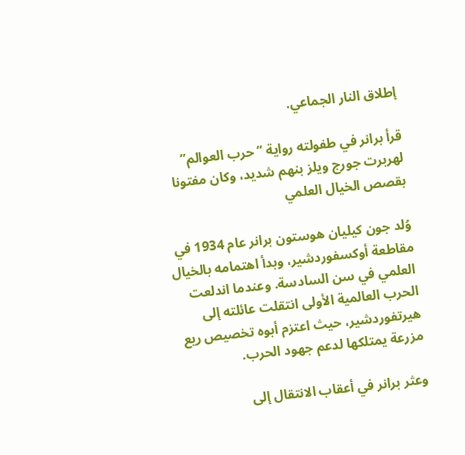إطلاق النار الجماعي.

قرأ برانر في طفولته رواية “حرب العوالم” لهربرت جورج ويلز بنهم شديد، وكان مفتونا بقصص الخيال العلمي

وُلد جون كيليان هوستون برانر عام 1934 في مقاطعة أوكسفوردشير، وبدأ اهتمامه بالخيال العلمي في سن السادسة. وعندما اندلعت الحرب العالمية الأولى انتقلت عائلته إلى هيرتفوردشير، حيث اعتزم أبوه تخصيص ريع مزرعة يمتلكها لدعم جهود الحرب.

وعثر برانر في أعقاب الانتقال إلى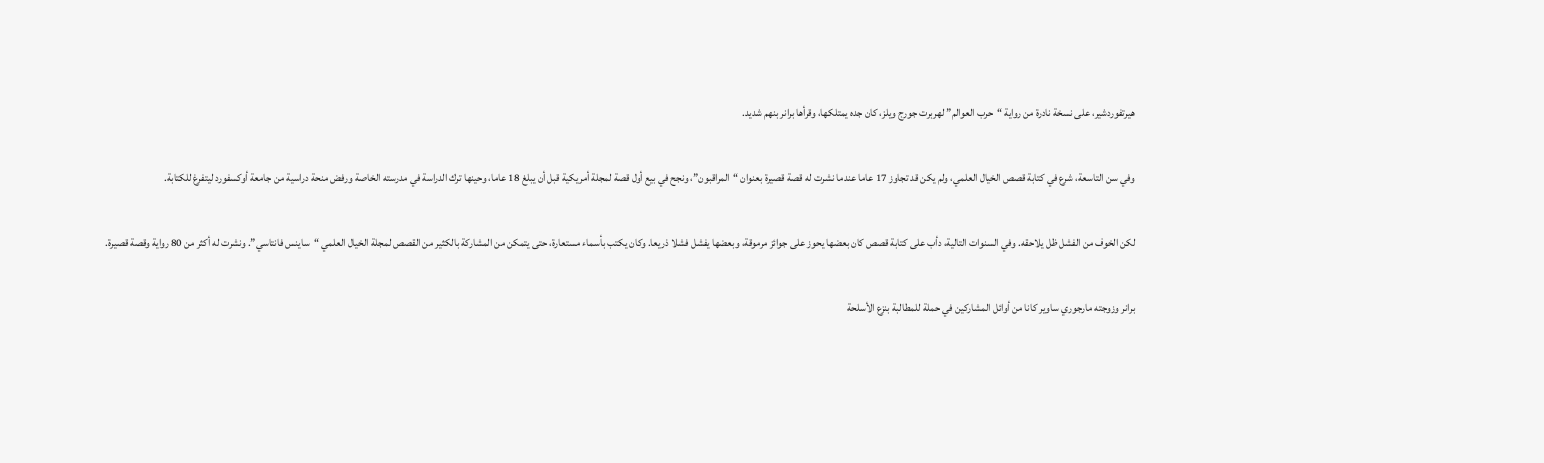هيرتفوردشير، على نسخة نادرة من رواية “حرب العوالم” لهربرت جورج ويلز، كان جده يمتلكها، وقرأها برانر بنهم شديد.

وفي سن التاسعة، شرع في كتابة قصص الخيال العلمي، ولم يكن قد تجاوز 17 عاما عندما نشرت له قصة قصيرة بعنوان “المراقبون”، ونجح في بيع أول قصة لمجلة أمريكية قبل أن يبلغ 18 عاما، وحينها ترك الدراسة في مدرسته الخاصة ورفض منحة دراسية من جامعة أوكسفورد ليتفرغ للكتابة.

لكن الخوف من الفشل ظل يلاحقه. وفي السنوات التالية، دأب على كتابة قصص كان بعضها يحوز على جوائز مرموقة، وبعضها يفشل فشلا ذريعا. وكان يكتب بأسماء مستعارة، حتى يتمكن من المشاركة بالكثير من القصص لمجلة الخيال العلمي “ساينس فانتاسي”. ونشرت له أكثر من 80 رواية وقصة قصيرة.

برانر وزوجته مارجوري ساوير كانا من أوائل المشاركين في حملة للمطالبة بنزع الأسلحة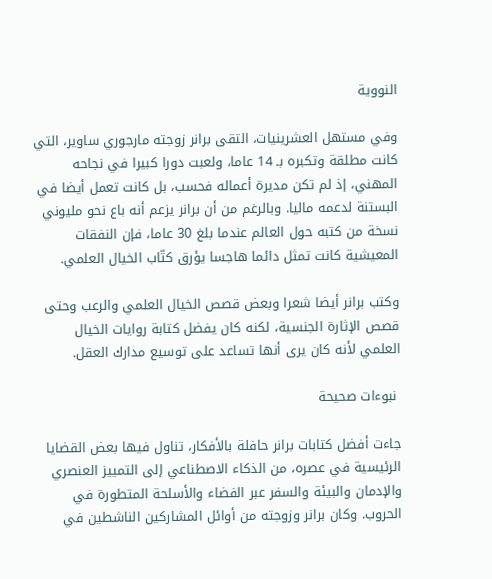النووية

وفي مستهل العشرينيات، التقى برانر زوجته مارجوري ساوير، التي كانت مطلقة وتكبره بـ 14 عاما، ولعبت دورا كبيرا في نجاحه المهني، إذ لم تكن مديرة أعماله فحسب، بل كانت تعمل أيضا في البستنة لدعمه ماليا. وبالرغم من أن برانر يزعم أنه باع نحو مليوني نسخة من كتبه حول العالم عندما بلغ 30 عاما، فإن النفقات المعيشية كانت تمثل دائما هاجسا يؤرق كتّاب الخيال العلمي.

وكتب برانر أيضا شعرا وبعض قصص الخيال العلمي والرعب وحتى قصص الإثارة الجنسية، لكنه كان يفضل كتابة روايات الخيال العلمي لأنه كان يرى أنها تساعد على توسيع مدارك العقل.

 نبوءات صحيحة

جاءت أفضل كتابات برانر حافلة بالأفكار، تناول فيها بعض القضايا الرئيسية في عصره، من الذكاء الاصطناعي إلى التمييز العنصري والإدمان والبيئة والسفر عبر الفضاء والأسلحة المتطورة في الحروب. وكان برانر وزوجته من أوائل المشاركين الناشطين في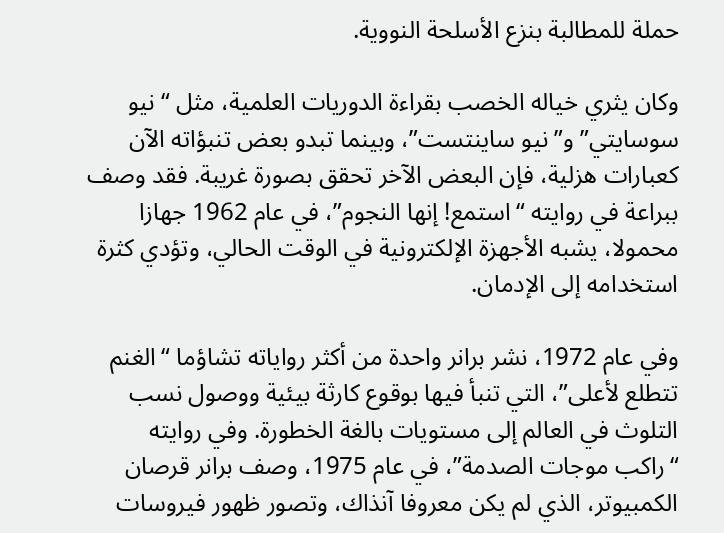حملة للمطالبة بنزع الأسلحة النووية.

وكان يثري خياله الخصب بقراءة الدوريات العلمية، مثل “نيو سوسايتي” و”نيو ساينتست”، وبينما تبدو بعض تنبؤاته الآن كعبارات هزلية، فإن البعض الآخر تحقق بصورة غريبة. فقد وصف ببراعة في روايته “استمع! إنها النجوم”، في عام 1962 جهازا محمولا، يشبه الأجهزة الإلكترونية في الوقت الحالي، وتؤدي كثرة استخدامه إلى الإدمان.

وفي عام 1972، نشر برانر واحدة من أكثر رواياته تشاؤما “الغنم تتطلع لأعلى”، التي تنبأ فيها بوقوع كارثة بيئية ووصول نسب التلوث في العالم إلى مستويات بالغة الخطورة. وفي روايته “راكب موجات الصدمة”، في عام 1975، وصف برانر قرصان الكمبيوتر، الذي لم يكن معروفا آنذاك، وتصور ظهور فيروسات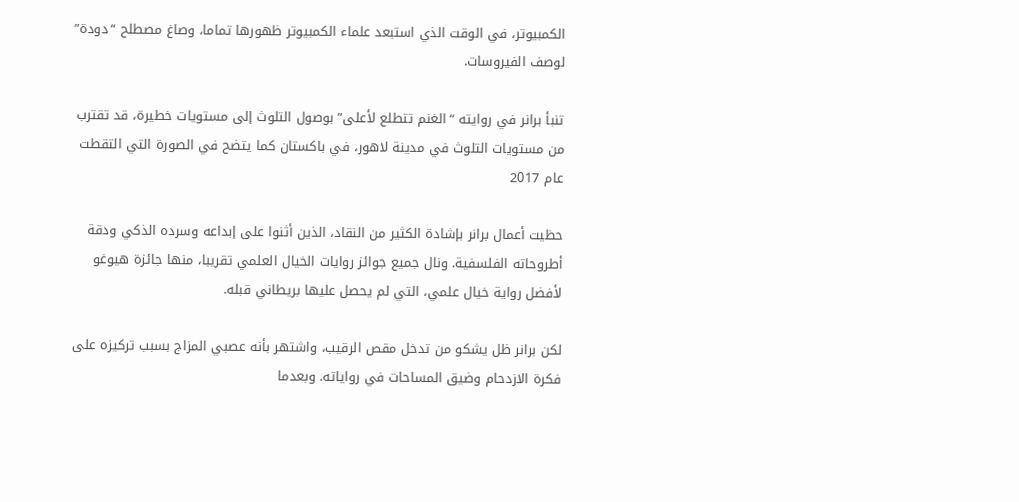الكمبيوتر، في الوقت الذي استبعد علماء الكمبيوتر ظهورها تماما، وصاغ مصطلح “دودة” لوصف الفيروسات.

تنبأ برانر في روايته “الغنم تتطلع لأعلى” بوصول التلوث إلى مستويات خطيرة، قد تقترب من مستويات التلوث في مدينة لاهور، في باكستان كما يتضح في الصورة التي التقطت عام 2017

حظيت أعمال برانر بإشادة الكثير من النقاد، الذين أثنوا على إبداعه وسرده الذكي ودقة أطروحاته الفلسفية. ونال جميع جوائز روايات الخيال العلمي تقريبا، منها جائزة هيوغو لأفضل رواية خيال علمي، التي لم يحصل عليها بريطاني قبله.

لكن برانر ظل يشكو من تدخل مقص الرقيب، واشتهر بأنه عصبي المزاج بسبب تركيزه على فكرة الازدحام وضيق المساحات في رواياته. وبعدما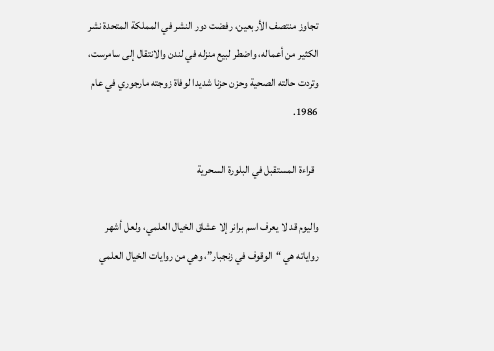تجاوز منتصف الأربعين، رفضت دور النشر في المملكة المتحدة نشر الكثير من أعماله، واضطر لبيع منزله في لندن والانتقال إلى سامرست، وتردت حالته الصحية وحزن حزنا شديدا لوفاة زوجته مارجوري في عام 1986.

  قراءة المستقبل في البلورة السحرية

واليوم قد لا يعرف اسم برانر إلا عشاق الخيال العلمي، ولعل أشهر رواياته هي “الوقوف في زنجبار”، وهي من روايات الخيال العلمي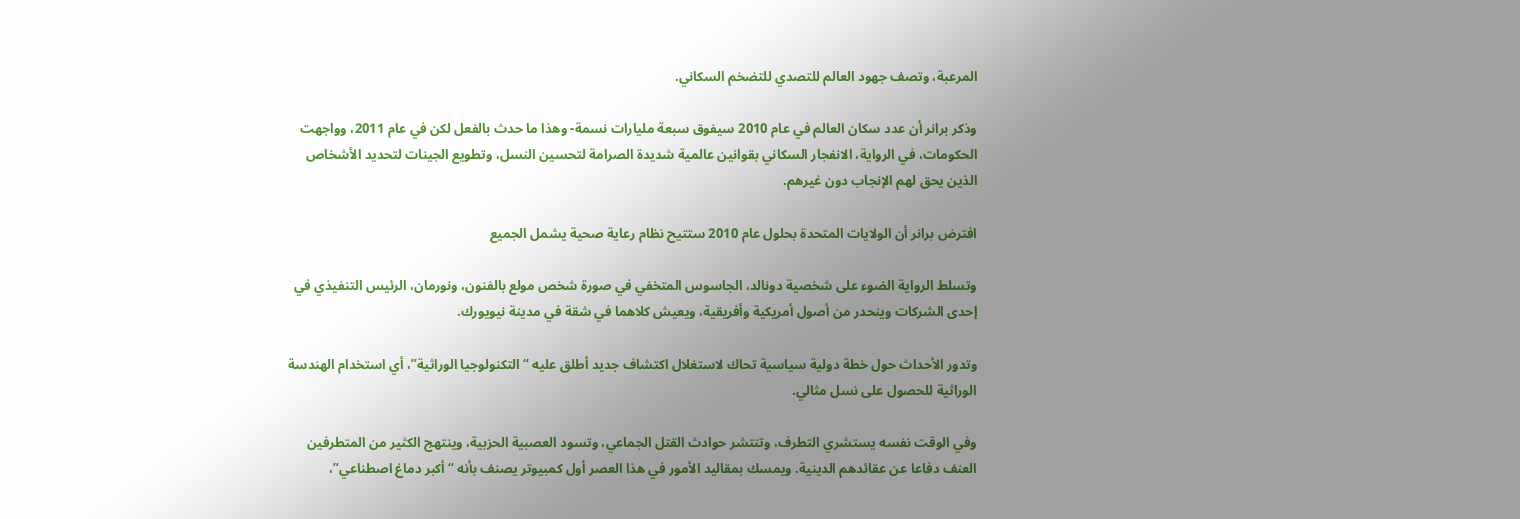المرعبة، وتصف جهود العالم للتصدي للتضخم السكاني.

وذكر برانر أن عدد سكان العالم في عام 2010 سيفوق سبعة مليارات نسمة- وهذا ما حدث بالفعل لكن في عام 2011، وواجهت الحكومات، في الرواية، الانفجار السكاني بقوانين عالمية شديدة الصرامة لتحسين النسل، وتطويع الجينات لتحديد الأشخاص الذين يحق لهم الإنجاب دون غيرهم.

افترض برانر أن الولايات المتحدة بحلول عام 2010 ستتيح نظام رعاية صحية يشمل الجميع

وتسلط الرواية الضوء على شخصية دونالد، الجاسوس المتخفي في صورة شخص مولع بالفنون، ونورمان، الرئيس التنفيذي في إحدى الشركات وينحدر من أصول أمريكية وأفريقية، ويعيش كلاهما في شقة في مدينة نيويورك.

وتدور الأحداث حول خطة دولية سياسية تحاك لاستغلال اكتشاف جديد أطلق عليه “التكنولوجيا الوراثية”، أي استخدام الهندسة الوراثية للحصول على نسل مثالي.

وفي الوقت نفسه يستشري التطرف، وتنتشر حوادث القتل الجماعي، وتسود العصبية الحزبية، وينتهج الكثير من المتطرفين العنف دفاعا عن عقائدهم الدينية. ويمسك بمقاليد الأمور في هذا العصر أول كمبيوتر يصنف بأنه “أكبر دماغ اصطناعي”،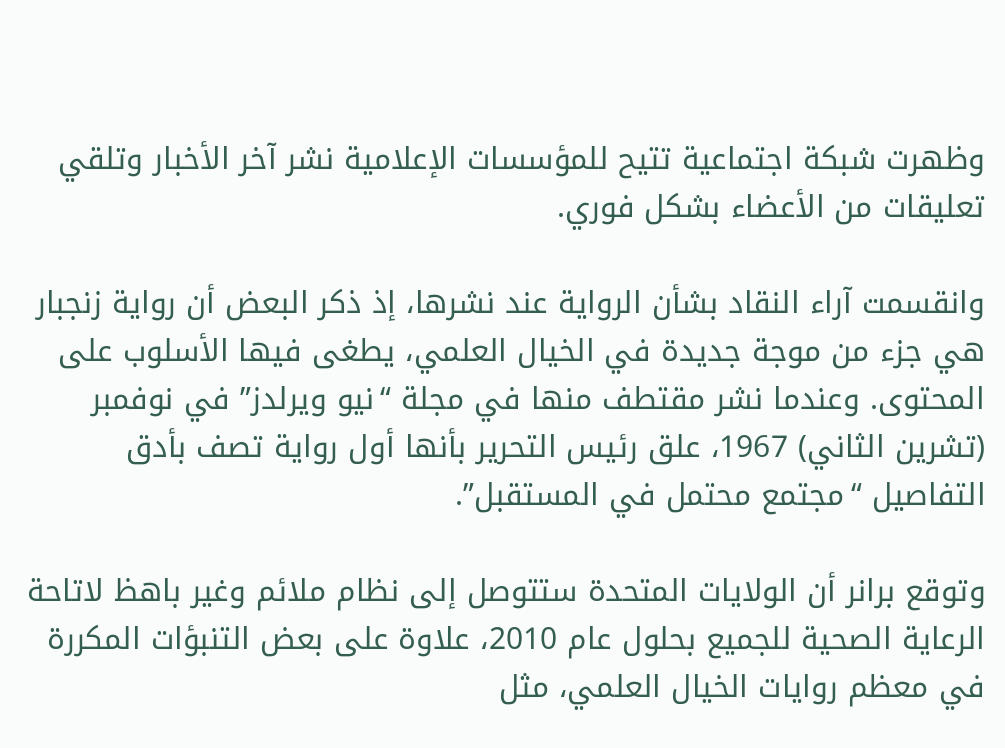وظهرت شبكة اجتماعية تتيح للمؤسسات الإعلامية نشر آخر الأخبار وتلقي تعليقات من الأعضاء بشكل فوري.

وانقسمت آراء النقاد بشأن الرواية عند نشرها، إذ ذكر البعض أن رواية زنجبار هي جزء من موجة جديدة في الخيال العلمي، يطغى فيها الأسلوب على المحتوى. وعندما نشر مقتطف منها في مجلة “نيو ويرلدز” في نوفمبر (تشرين الثاني) 1967، علق رئيس التحرير بأنها أول رواية تصف بأدق التفاصيل “مجتمع محتمل في المستقبل”.

وتوقع برانر أن الولايات المتحدة ستتوصل إلى نظام ملائم وغير باهظ لاتاحة الرعاية الصحية للجميع بحلول عام 2010، علاوة على بعض التنبؤات المكررة في معظم روايات الخيال العلمي، مثل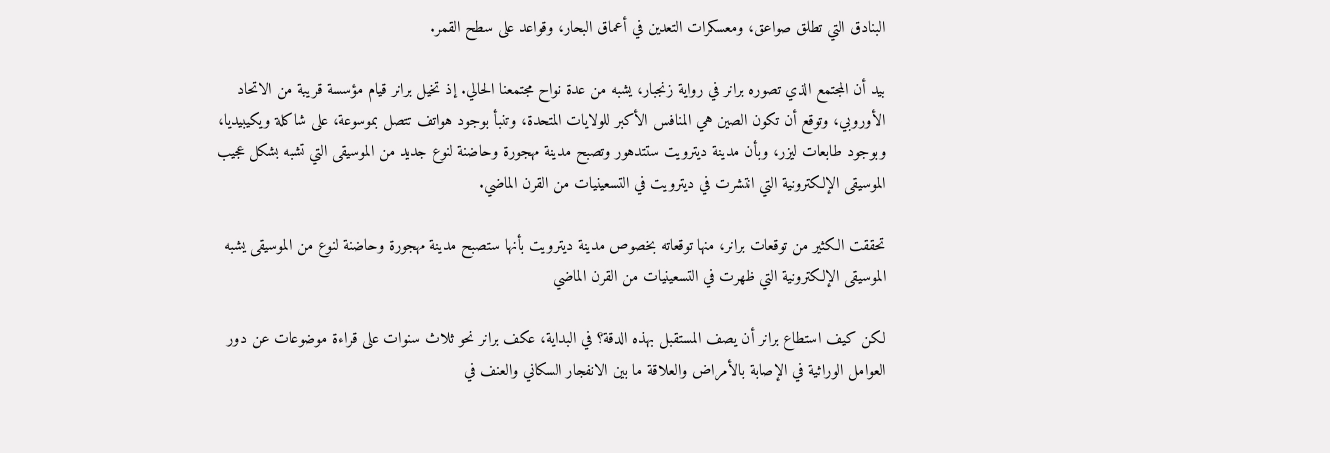البنادق التي تطلق صواعق، ومعسكرات التعدين في أعماق البحار، وقواعد على سطح القمر.

بيد أن المجتمع الذي تصوره برانر في رواية زنجبار، يشبه من عدة نواح مجتمعنا الحالي. إذ تخيل برانر قيام مؤسسة قريبة من الاتحاد الأوروبي، وتوقع أن تكون الصين هي المنافس الأكبر للولايات المتحدة، وتنبأ بوجود هواتف تتصل بموسوعة، على شاكلة ويكيبيديا، وبوجود طابعات ليزر، وبأن مدينة ديترويت ستتدهور وتصبح مدينة مهجورة وحاضنة لنوع جديد من الموسيقى التي تشبه بشكل عجيب الموسيقى الإلكترونية التي انتشرت في ديترويت في التسعينيات من القرن الماضي.

تحققت الكثير من توقعات برانر، منها توقعاته بخصوص مدينة ديترويت بأنها ستصبح مدينة مهجورة وحاضنة لنوع من الموسيقى يشبه الموسيقى الإلكترونية التي ظهرت في التسعينيات من القرن الماضي

لكن كيف استطاع برانر أن يصف المستقبل بهذه الدقة؟ في البداية، عكف برانر نحو ثلاث سنوات على قراءة موضوعات عن دور العوامل الوراثية في الإصابة بالأمراض والعلاقة ما بين الانفجار السكاني والعنف في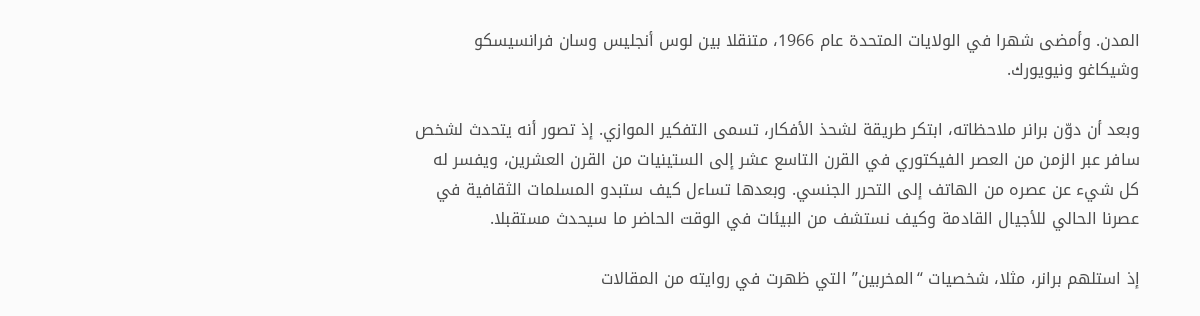المدن. وأمضى شهرا في الولايات المتحدة عام 1966، متنقلا بين لوس أنجليس وسان فرانسيسكو وشيكاغو ونيويورك.

وبعد أن دوّن برانر ملاحظاته، ابتكر طريقة لشحذ الأفكار، تسمى التفكير الموازي. إذ تصور أنه يتحدث لشخص سافر عبر الزمن من العصر الفيكتوري في القرن التاسع عشر إلى الستينيات من القرن العشرين، ويفسر له كل شيء عن عصره من الهاتف إلى التحرر الجنسي. وبعدها تساءل كيف ستبدو المسلمات الثقافية في عصرنا الحالي للأجيال القادمة وكيف نستشف من البيئات في الوقت الحاضر ما سيحدث مستقبلا.

إذ استلهم برانر، مثلا، شخصيات “المخربين” التي ظهرت في روايته من المقالات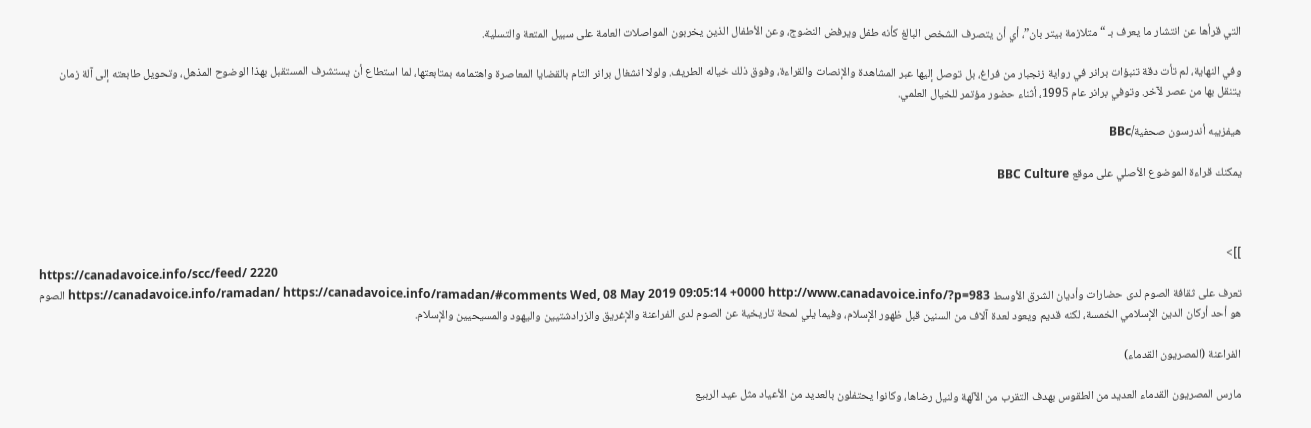التي قرأها عن انتشار ما يعرف بـ “متلازمة بيتر بان”، أي أن يتصرف الشخص البالغ كأنه طفل ويرفض النضوج، وعن الأطفال الذين يخربون المواصلات العامة على سبيل المتعة والتسلية.

وفي النهاية، لم تأت دقة تنبؤات برانر في رواية زنجبار من فراغ، بل توصل إليها عبر المشاهدة والإنصات والقراءة، وفوق ذلك خياله الطريف. ولولا انشغال برانر التام بالقضايا المعاصرة واهتمامه بمتابعتها، لما استطاع أن يستشرف المستقبل بهذا الوضوح المذهل، وتحويل طابعته إلى آلة زمان يتنقل بها من عصر لآخر. وتوفي برانر عام 1995، أثناء حضور مؤتمر للخيال العلمي.

هيفزيبه أندرسون صحفية/BBc

يمكنك قراءة الموضوع الأصلي على موقع BBC Culture



]]>
https://canadavoice.info/scc/feed/ 2220
تعرف على ثقافة الصوم لدى حضارات وأديان الشرق الأوسط https://canadavoice.info/ramadan/ https://canadavoice.info/ramadan/#comments Wed, 08 May 2019 09:05:14 +0000 http://www.canadavoice.info/?p=983 الصوم هو أحد أركان الدين الإسلامي الخمسة، لكنه قديم ويعود لعدة آلاف من السنين قبل ظهور الإسلام، وفيما يلي لمحة تاريخية عن الصوم لدى الفراعنة والإغريق والزرادشتيين واليهود والمسيحيين والإسلام.

الفراعنة (المصريون القدماء)

مارس المصريون القدماء العديد من الطقوس بهدف التقرب من الآلهة ولنيل رضاها، وكانوا يحتفلون بالعديد من الأعياد مثل عيد الربيع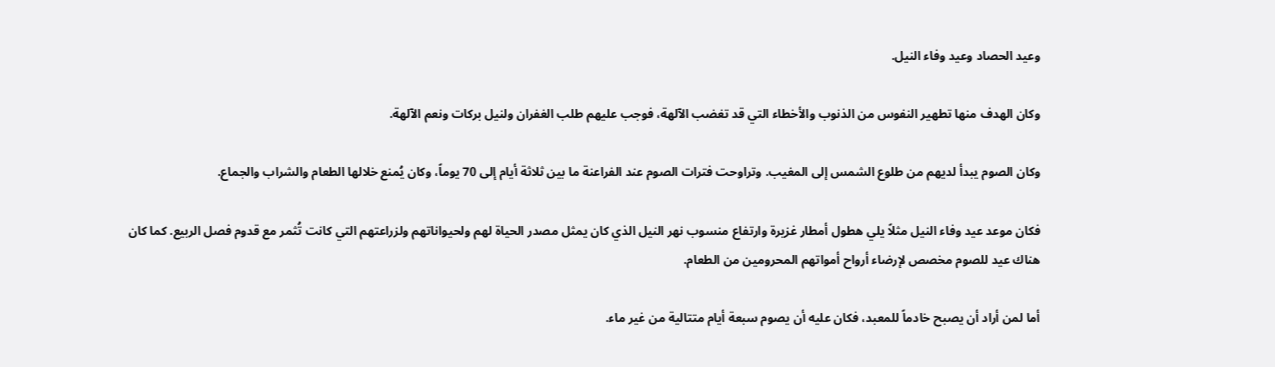وعيد الحصاد وعيد وفاء النيل.

وكان الهدف منها تطهير النفوس من الذنوب والأخطاء التي قد تغضب الآلهة، فوجب عليهم طلب الغفران ولنيل بركات ونعم الآلهة.

وكان الصوم يبدأ لديهم من طلوع الشمس إلى المغيب. وتراوحت فترات الصوم عند الفراعنة ما بين ثلاثة أيام إلى 70 يوماً، وكان يُمنع خلالها الطعام والشراب والجماع.

فكان موعد عيد وفاء النيل مثلاً يلي هطول أمطار غزيرة وارتفاع منسوب نهر النيل الذي كان يمثل مصدر الحياة لهم ولحيواناتهم ولزراعتهم التي كانت تُثمر مع قدوم فصل الربيع. كما كان هناك عيد للصوم مخصص لإرضاء أرواح أمواتهم المحرومين من الطعام.

أما لمن أراد أن يصبح خادماً للمعبد، فكان عليه أن يصوم سبعة أيام متتالية من غير ماء.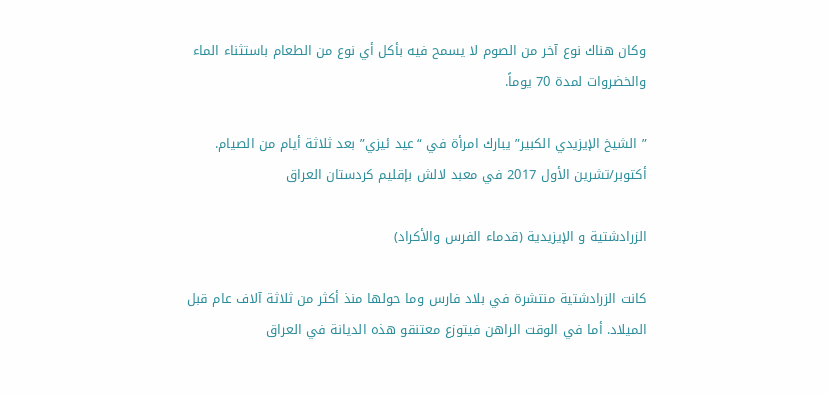وكان هناك نوع آخر من الصوم لا يسمح فيه بأكل أي نوع من الطعام باستثناء الماء والخضروات لمدة 70 يوماً.

” الشيخ الإيزيدي الكبير” يبارك امرأة في “عيد ئيزي” بعد ثلاثة أيام من الصيام. أكتوبر/تشرين الأول 2017 في معبد لالش بإقليم كردستان العراق

الزرادشتية و الإيزيدية (قدماء الفرس والأكراد)

كانت الزرادشتية منتشرة في بلاد فارس وما حولها منذ أكثر من ثلاثة آلاف عام قبل الميلاد. أما في الوقت الراهن فيتوزع معتنقو هذه الديانة في العراق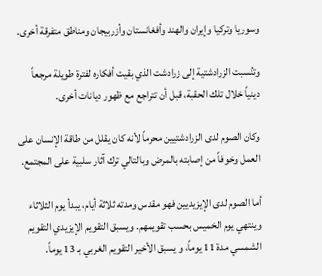وسوريا وتركيا وإيران والهند وأفغانستان وأزربيجان ومناطق متفرقة أخرى.

وتنُسبت الزرادشتية إلى زرادشت الذي بقيت أفكاره لفترة طويلة مرجعاً دينياً خلال تلك الحقبة، قبل أن تتراجع مع ظهور ديانات أخرى.

وكان الصوم لدى الزرادشتيين محرماً لأنه كان يقلل من طاقة الإنسان على العمل وخوفاً من إصابته بالمرض وبالتالي ترك آثار سلبية على المجتمع.

أما الصوم لدى الإيزيديين فهو مقدس ومدته ثلاثة أيام، يبدأ يوم الثلاثاء وينتهي يوم الخميس بحسب تقويمهم. ويسبق التقويم الإيزيدي التقويم الشمسي مدة 11 يوماً، و يسبق الأخير التقويم الغربي بـ 13 يوماً.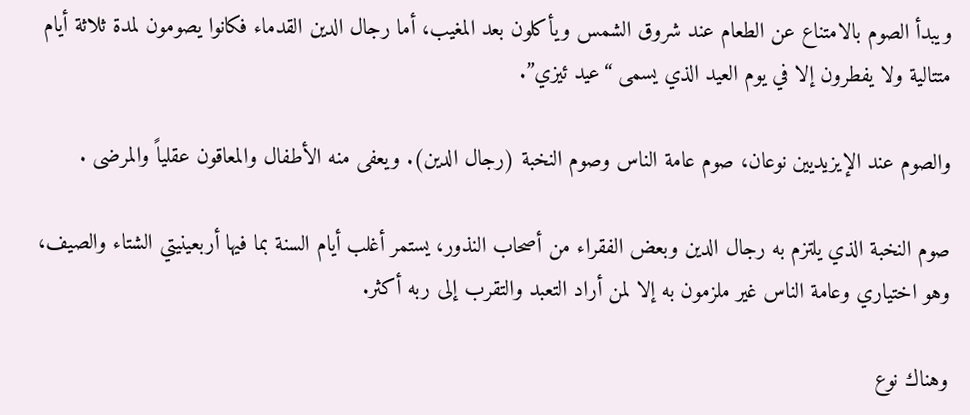ويبدأ الصوم بالامتناع عن الطعام عند شروق الشمس ويأكلون بعد المغيب، أما رجال الدين القدماء فكانوا يصومون لمدة ثلاثة أيام متتالية ولا يفطرون إلا في يوم العيد الذي يسمى “عيد ئيزي”.

والصوم عند الإيزيديين نوعان، صوم عامة الناس وصوم النخبة (رجال الدين). ويعفى منه الأطفال والمعاقون عقلياً والمرضى .

صوم النخبة الذي يلتزم به رجال الدين وبعض الفقراء من أصحاب النذور، يستمر أغلب أيام السنة بما فيها أربعينيتي الشتاء والصيف، وهو اختياري وعامة الناس غير ملزمون به إلا لمن أراد التعبد والتقرب إلى ربه أكثر.

وهناك نوع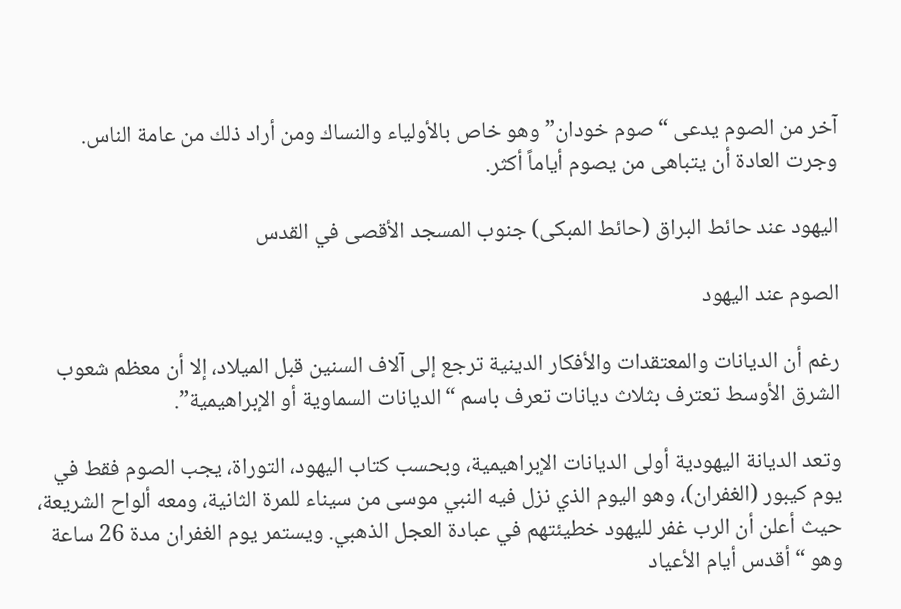آخر من الصوم يدعى “صوم خودان” وهو خاص بالأولياء والنساك ومن أراد ذلك من عامة الناس. وجرت العادة أن يتباهى من يصوم أياماً أكثر.

اليهود عند حائط البراق (حائط المبكى) جنوب المسجد الأقصى في القدس

الصوم عند اليهود

رغم أن الديانات والمعتقدات والأفكار الدينية ترجع إلى آلاف السنين قبل الميلاد، إلا أن معظم شعوب الشرق الأوسط تعترف بثلاث ديانات تعرف باسم “الديانات السماوية أو الإبراهيمية”.

وتعد الديانة اليهودية أولى الديانات الإبراهيمية، وبحسب كتاب اليهود، التوراة، يجب الصوم فقط في يوم كيبور (الغفران)، وهو اليوم الذي نزل فيه النبي موسى من سيناء للمرة الثانية، ومعه ألواح الشريعة، حيث أعلن أن الرب غفر لليهود خطيئتهم في عبادة العجل الذهبي. ويستمر يوم الغفران مدة 26 ساعة وهو “أقدس أيام الأعياد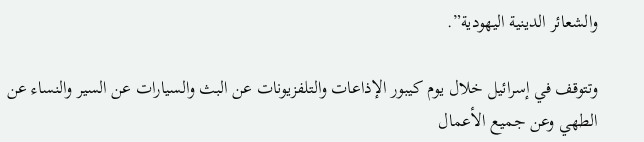والشعائر الدينية اليهودية”.

وتتوقف في إسرائيل خلال يوم كيبور الإذاعات والتلفزيونات عن البث والسيارات عن السير والنساء عن الطهي وعن جميع الأعمال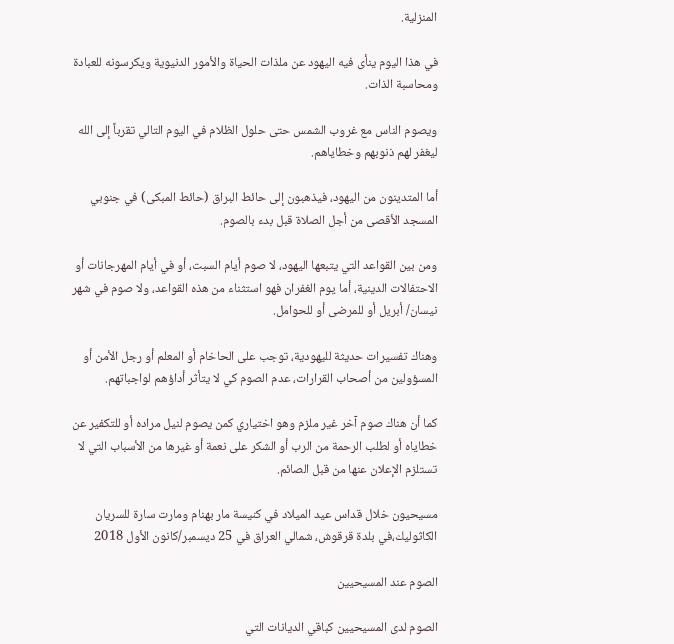المنزلية.

في هذا اليوم ينأى فيه اليهود عن ملذات الحياة والأمور الدنيوية ويكرسونه للعبادة ومحاسبة الذات.

ويصوم الناس مع غروب الشمس حتى حلول الظلام في اليوم التالي تقرباً إلى الله ليغفر لهم ذنوبهم وخطاياهم.

أما المتدينون من اليهود، فيذهبون إلى حائط البراق (حائط المبكى) في جنوبي المسجد الأقصى من أجل الصلاة قبل بدء بالصوم.

ومن بين القواعد التي يتبعها اليهود، لا صوم أيام السبت، أو في أيام المهرجانات أو الاحتفالات الدينية، أما يوم الغفران فهو استثناء من هذه القواعد، ولا صوم في شهر نيسان/ أبريل أو للمرضى أو للحوامل.

وهناك تفسيرات حديثة لليهودية، توجب على الحاخام أو المعلم أو رجل الأمن أو المسؤولين من أصحاب القرارات، عدم الصوم كي لا يتأثر أداؤهم لواجباتهم.

كما أن هناك صوم آخر غير ملزم وهو اختياري كمن يصوم لنيل مراده أو للتكفير عن خطاياه أو لطلب الرحمة من الرب أو الشكر على نعمة أو غيرها من الأسباب التي لا تستلزم الإعلان عنها من قبل الصائم.

مسيحيون خلال قداس عيد الميلاد في كنيسة مار بهنام ومارت سارة للسريان الكاثوليك،في بلدة قرقوش، شمالي العراق في 25 ديسمبر/كانون الأول 2018

الصوم عند المسيحيين

الصوم لدى المسيحيين كباقي الديانات التي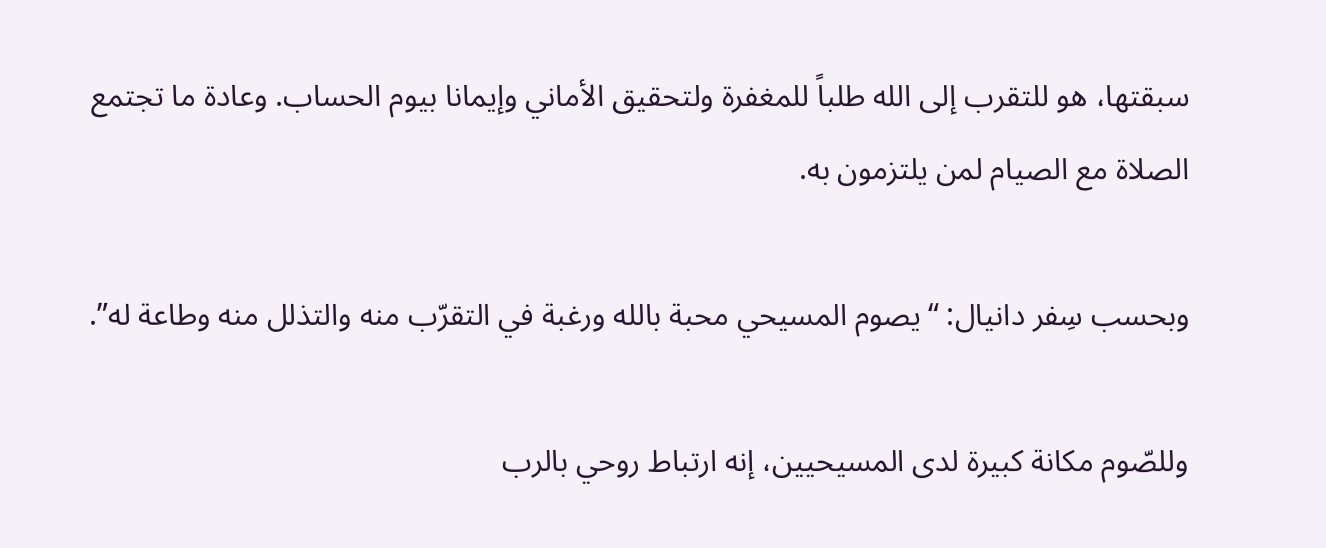سبقتها، هو للتقرب إلى الله طلباً للمغفرة ولتحقيق الأماني وإيمانا بيوم الحساب. وعادة ما تجتمع الصلاة مع الصيام لمن يلتزمون به.

وبحسب سِفر دانيال: “يصوم المسيحي محبة بالله ورغبة في التقرّب منه والتذلل منه وطاعة له”.

وللصّوم مكانة كبيرة لدى المسيحيين، إنه ارتباط روحي بالرب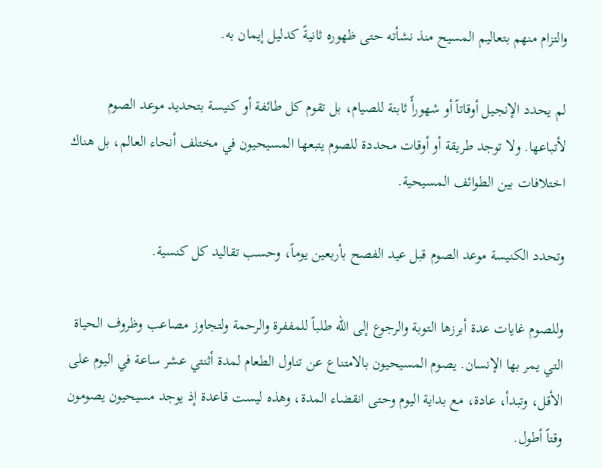والتزام منهم بتعاليم المسيح منذ نشأته حتى ظهوره ثانيةً كدليل إيمان به.

لم يحدد الإنجيل أوقاتاً أو شهورأً ثابتة للصيام، بل تقوم كل طائفة أو كنيسة بتحديد موعد الصوم لأتباعها. ولا توجد طريقة أو أوقات محددة للصوم يتبعها المسيحيون في مختلف أنحاء العالم، بل هناك اختلافات بين الطوائف المسيحية.

وتحدد الكنيسة موعد الصوم قبل عيد الفصح بأربعين يوماً، وحسب تقاليد كل كنسية.

وللصوم غايات عدة أبرزها التوبة والرجوع إلى الله طلباً للمففرة والرحمة ولتجاوز مصاعب وظروف الحياة التي يمر بها الإنسان. يصوم المسيحيون بالامتناع عن تناول الطعام لمدة أثنتي عشر ساعة في اليوم على الأقل، وتبدأ، عادة، مع بداية اليوم وحتى انقضاء المدة، وهذه ليست قاعدة إذ يوجد مسيحيون يصومون وقتاً أطول.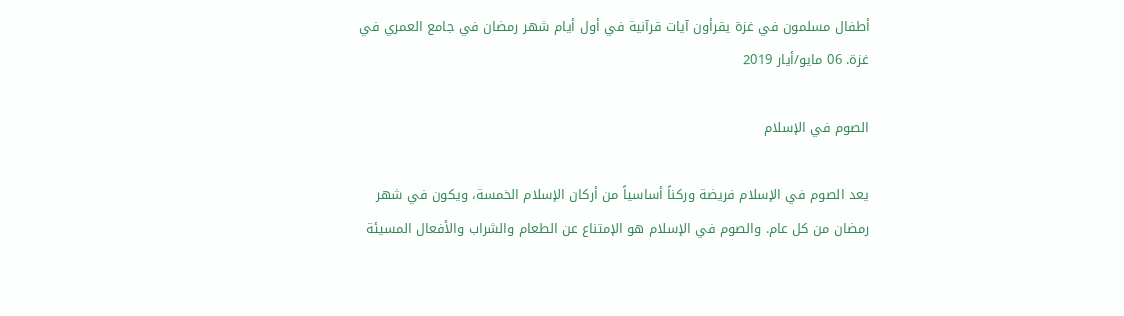أطفال مسلمون في غزة يقرأون آيات قرآنية في أول أيام شهر رمضان في جامع العمري في غزة. 06 مايو/أيار 2019

الصوم في الإسلام

يعد الصوم في الإسلام فريضة وركناً أساسياً من أركان الإسلام الخمسة، ويكون في شهر رمضان من كل عام. والصوم في الإسلام هو الإمتناع عن الطعام والشراب والأفعال المسيئة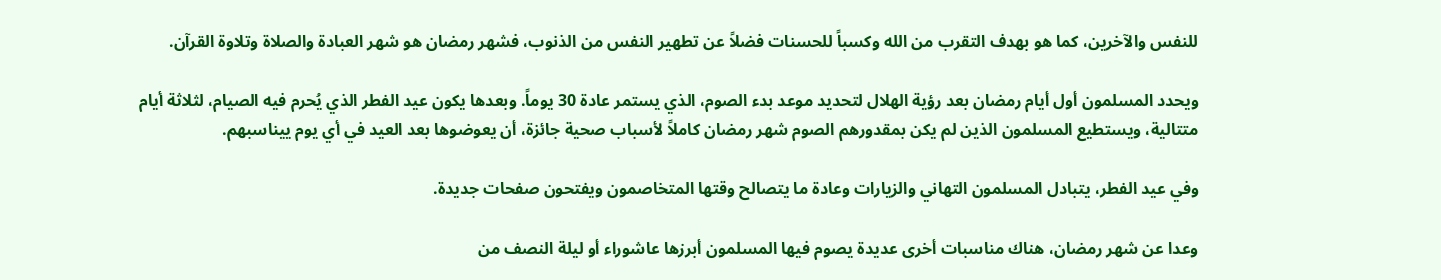للنفس والآخرين، كما هو بهدف التقرب من الله وكسباً للحسنات فضلاً عن تطهير النفس من الذنوب، فشهر رمضان هو شهر العبادة والصلاة وتلاوة القرآن.

ويحدد المسلمون أول أيام رمضان بعد رؤية الهلال لتحديد موعد بدء الصوم، الذي يستمر عادة 30 يوماً. وبعدها يكون عيد الفطر الذي يُحرم فيه الصيام، لثلاثة أيام متتالية، ويستطيع المسلمون الذين لم يكن بمقدورهم الصوم شهر رمضان كاملاً لأسباب صحية جائزة، أن يعوضوها بعد العيد في أي يوم ييناسبهم.

وفي عيد الفطر، يتبادل المسلمون التهاني والزيارات وعادة ما يتصالح وقتها المتخاصمون ويفتحون صفحات جديدة.

وعدا عن شهر رمضان، هناك مناسبات أخرى عديدة يصوم فيها المسلمون أبرزها عاشوراء أو ليلة النصف من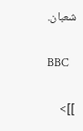شعبان.

BBC

]]>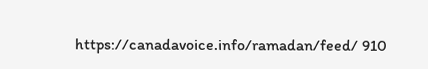https://canadavoice.info/ramadan/feed/ 910